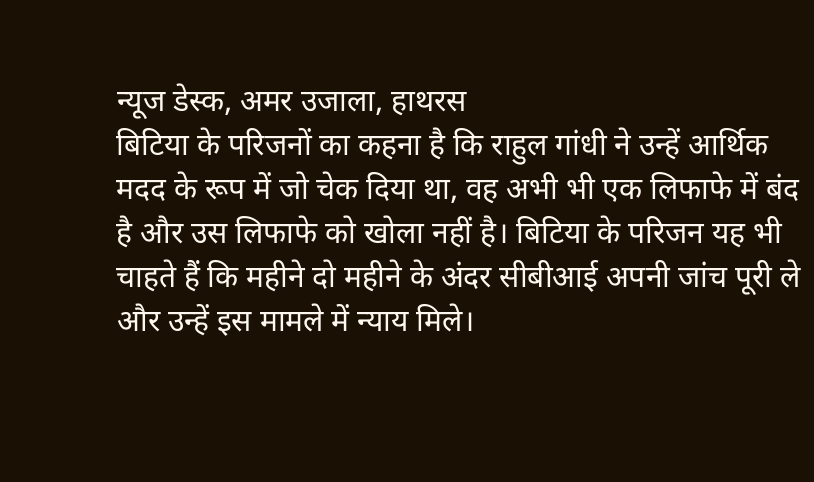न्यूज डेस्क, अमर उजाला, हाथरस
बिटिया के परिजनों का कहना है कि राहुल गांधी ने उन्हें आर्थिक मदद के रूप में जो चेक दिया था, वह अभी भी एक लिफाफे में बंद है और उस लिफाफे को खोला नहीं है। बिटिया के परिजन यह भी चाहते हैं कि महीने दो महीने के अंदर सीबीआई अपनी जांच पूरी ले और उन्हें इस मामले में न्याय मिले।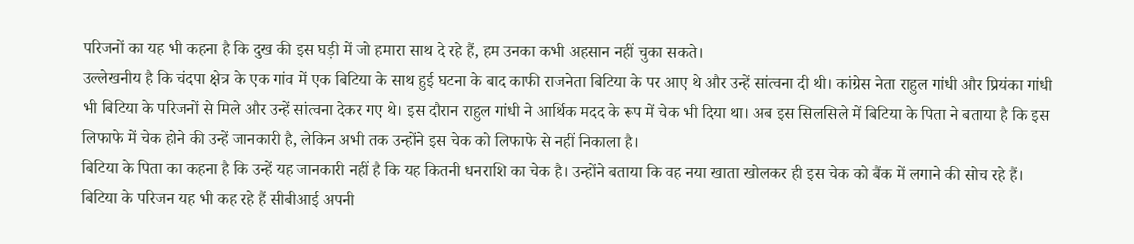परिजनों का यह भी कहना है कि दुख की इस घड़ी में जो हमारा साथ दे रहे हैं, हम उनका कभी अहसान नहीं चुका सकते।
उल्लेखनीय है कि चंदपा क्षेत्र के एक गांव में एक बिटिया के साथ हुई घटना के बाद काफी राजनेता बिटिया के पर आए थे और उन्हें सांत्वना दी थी। कांग्रेस नेता राहुल गांधी और प्रियंका गांधी भी बिटिया के परिजनों से मिले और उन्हें सांत्वना देकर गए थे। इस दौरान राहुल गांधी ने आर्थिक मदद के रूप में चेक भी दिया था। अब इस सिलसिले में बिटिया के पिता ने बताया है कि इस लिफाफे में चेक होने की उन्हें जानकारी है, लेकिन अभी तक उन्होंने इस चेक को लिफाफे से नहीं निकाला है।
बिटिया के पिता का कहना है कि उन्हें यह जानकारी नहीं है कि यह कितनी धनराशि का चेक है। उन्होंने बताया कि वह नया खाता खोलकर ही इस चेक को बैंक में लगाने की सोच रहे हैं। बिटिया के परिजन यह भी कह रहे हैं सीबीआई अपनी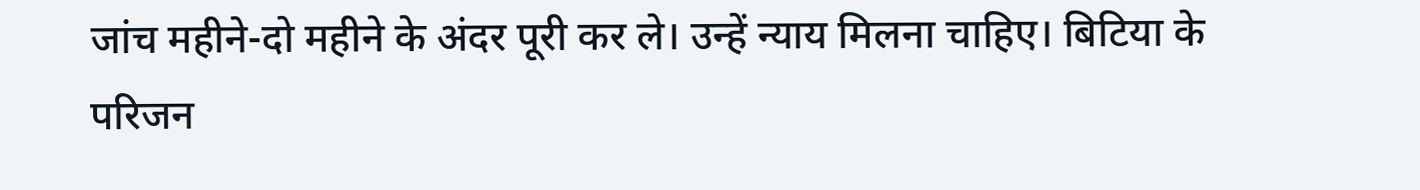जांच महीने-दो महीने के अंदर पूरी कर ले। उन्हें न्याय मिलना चाहिए। बिटिया के परिजन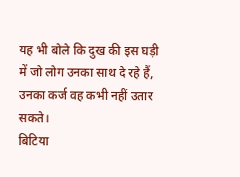यह भी बोले कि दुख की इस घड़ी में जो लोग उनका साथ दे रहे हैं, उनका कर्ज वह कभी नहीं उतार सकते।
बिटिया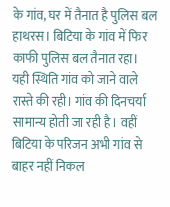के गांव, घर में तैनात है पुलिस बल
हाथरस। बिटिया के गांव में फिर काफी पुलिस बल तैनात रहा। यही स्थिति गांव को जाने वाले रास्ते की रही। गांव की दिनचर्या सामान्य होती जा रही है। वहीं बिटिया के परिजन अभी गांव से बाहर नहीं निकल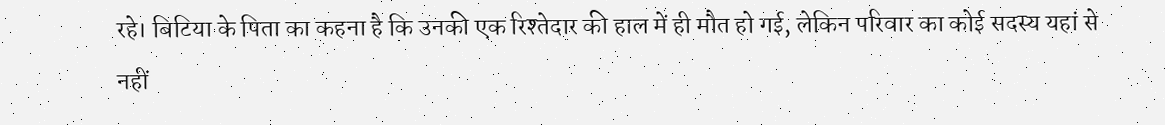रहे। बिटिया के पिता का कहना है कि उनकी एक रिश्तेदार की हाल में ही मौत हो गई, लेकिन परिवार का कोई सदस्य यहां से नहीं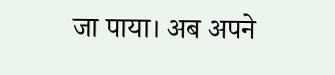जा पाया। अब अपने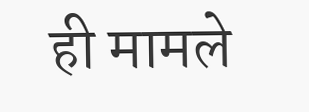ही मामले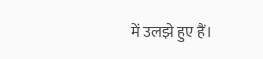में उलझे हुए हैं।